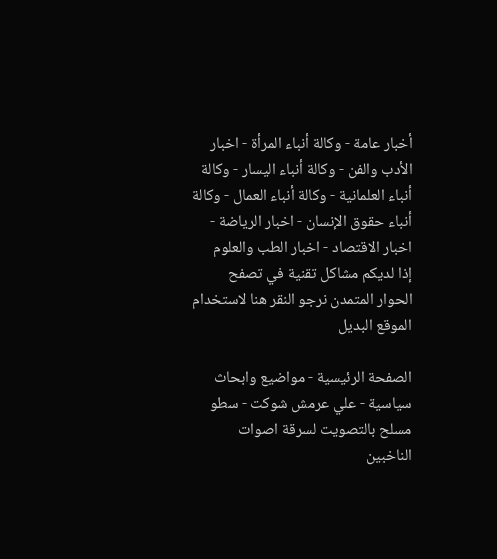أخبار عامة - وكالة أنباء المرأة - اخبار الأدب والفن - وكالة أنباء اليسار - وكالة أنباء العلمانية - وكالة أنباء العمال - وكالة أنباء حقوق الإنسان - اخبار الرياضة - اخبار الاقتصاد - اخبار الطب والعلوم
إذا لديكم مشاكل تقنية في تصفح الحوار المتمدن نرجو النقر هنا لاستخدام الموقع البديل

الصفحة الرئيسية - مواضيع وابحاث سياسية - علي عرمش شوكت - سطو مسلح بالتصويت لسرقة اصوات الناخبين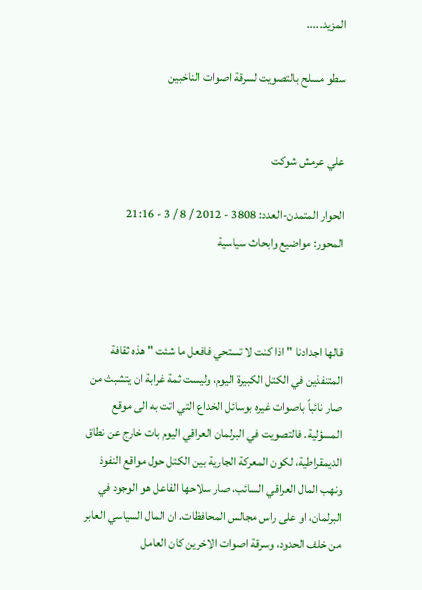المزيد.....

سطو مسلح بالتصويت لسرقة اصوات الناخبين


علي عرمش شوكت

الحوار المتمدن-العدد: 3808 - 2012 / 8 / 3 - 21:16
المحور: مواضيع وابحاث سياسية



قالها اجدادنا " اذا كنت لا تستحي فافعل ما شئت " هذه ثقافة المتنفذين في الكتل الكبيرة اليوم، وليست ثمة غرابة ان يتشبث من صار نائباً باصوات غيره بوسائل الخداع التي اتت به الى موقع المسؤلية. فالتصويت في البرلمان العراقي اليوم بات خارج عن نطاق الديمقراطية، لكون المعركة الجارية بين الكتل حول مواقع النفوذ ونهب المال العراقي السائب، صار سلاحها الفاعل هو الوجود في البرلمان، او على راس مجالس المحافظات. ان المال السياسي العابر من خلف الحدود، وسرقة اصوات الاخرين كان العامل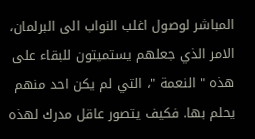المباشر لوصول اغلب النواب الى البرلمان، الامر الذي جعلهم يستميتون للبقاء على هذه " النعمة "، التي لم يكن احد منهم يحلم بها. فكيف يتصور عاقل مدرك لهذه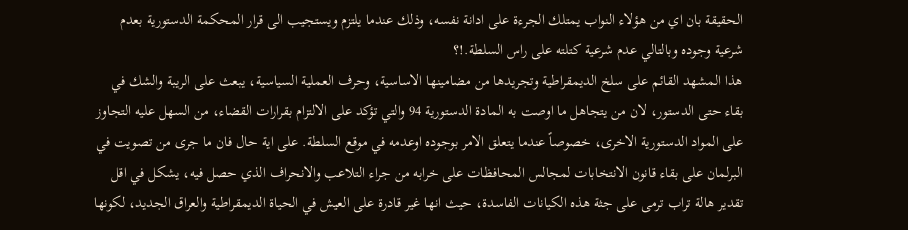الحقيقة بان اي من هؤلاء النواب يمتلك الجرءة على ادانة نفسه، وذلك عندما يلتزم ويستجيب الى قرار المحكمة الدستورية بعدم شرعية وجوده وبالتالي عدم شرعية كتلته على راس السلطة.!؟
هذا المشهد القائم على سلخ الديمقراطية وتجريدها من مضامينها الاساسية، وحرف العملية السياسية، يبعث على الريبة والشك في بقاء حتى الدستور، لان من يتجاهل ما اوصت به المادة الدستورية 94 والتي تؤكد على الالتزام بقرارات القضاء، من السهل عليه التجاوز على المواد الدستورية الاخرى، خصوصاً عندما يتعلق الامر بوجوده اوعدمه في موقع السلطة. على اية حال فان ما جرى من تصويت في البرلمان على بقاء قانون الانتخابات لمجالس المحافظات على خرابه من جراء التلاعب والانحراف الذي حصل فيه، يشكل في اقل تقدير هالة تراب ترمى على جثة هذه الكيانات الفاسدة، حيث انها غير قادرة على العيش في الحياة الديمقراطية والعراق الجديد، لكونها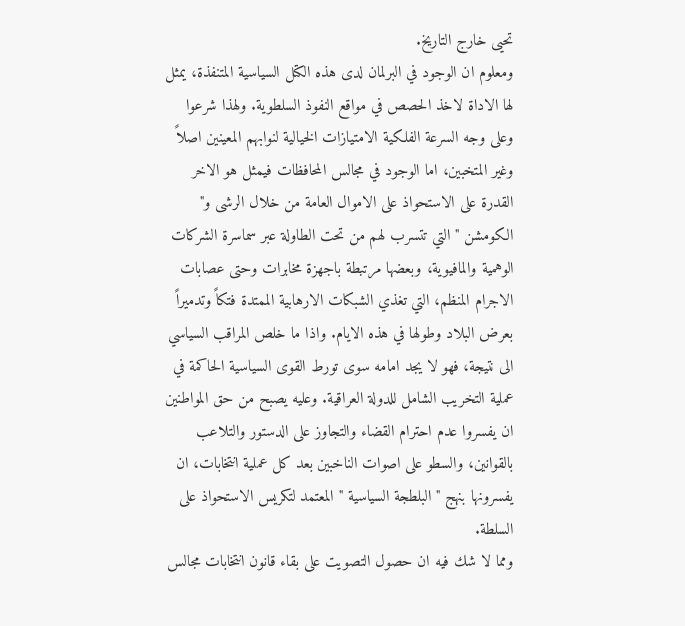تحيى خارج التاريخ.
ومعلوم ان الوجود في البرلمان لدى هذه الكتل السياسية المتنفذة، يمثل لها الاداة لاخذ الحصص في مواقع النفوذ السلطوية. ولهذا شرعوا وعلى وجه السرعة الفلكية الامتيازات الخيالية لنوابهم المعينين اصلاً وغير المتخبين، اما الوجود في مجالس المحافظات فيمثل هو الاخر القدرة على الاستحواذ على الاموال العامة من خلال الرشى و" الكومشن " التي تتسرب لهم من تحت الطاولة عبر سماسرة الشركات الوهمية والمافيوية، وبعضها مرتبطة باجهزة مخابرات وحتى عصابات الاجرام المنظم، التي تغذي الشبكات الارهابية الممتدة فتكاً وتدميراً بعرض البلاد وطولها في هذه الايام. واذا ما خلص المراقب السياسي الى نتيجة، فهو لا يجد امامه سوى تورط القوى السياسية الحاكمة في عملية التخريب الشامل للدولة العراقية. وعليه يصبح من حق المواطنين ان يفسروا عدم احترام القضاء والتجاوز على الدستور والتلاعب بالقوانين، والسطو على اصوات الناخبين بعد كل عملية انتخابات، ان يفسرونها بنهج " البلطجة السياسية " المعتمد لتكريس الاستحواذ على السلطة.
ومما لا شك فيه ان حصول التصويت على بقاء قانون انتخابات مجالس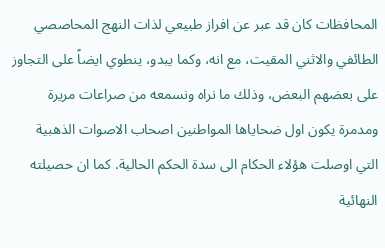المحافظات كان قد عبر عن افراز طبيعي لذات النهج المحاصصي الطائفي والاثني المقيت، مع انه، وكما يبدو، ينطوي ايضاً على التجاوز على بعضهم البعض، وذلك ما نراه ونسمعه من صراعات مريرة ومدمرة يكون اول ضحاياها المواطنين اصحاب الاصوات الذهبية التي اوصلت هؤلاء الحكام الى سدة الحكم الحالية. كما ان حصيلته النهائية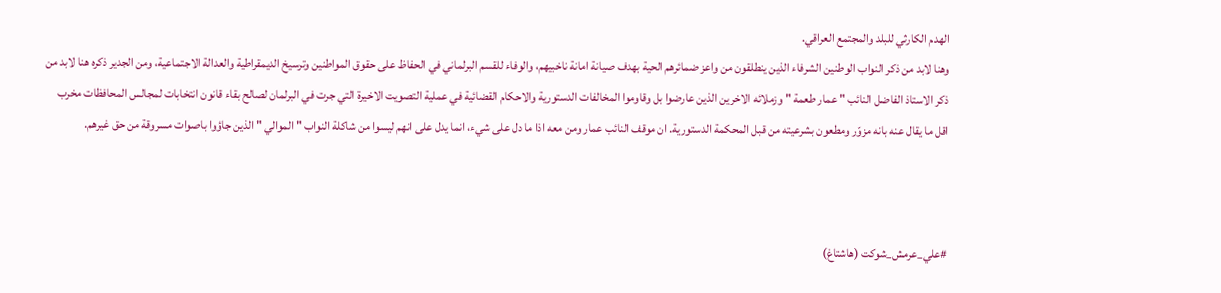الهدم الكارثي للبلد والمجتمع العراقي.
وهنا لابد من ذكر النواب الوطنين الشرفاء الذين ينطلقون من واعز ضمائرهم الحية بهدف صيانة امانة ناخبيهم، والوفاء للقسم البرلماني في الحفاظ على حقوق المواطنين وترسيخ الديمقراطية والعدالة الاجتماعية، ومن الجدير ذكره هنا لابد من ذكر الاستاذ الفاضل النائب " عمار طعمة " وزملائه الاخرين الذين عارضوا بل وقاوموا المخالفات الدستورية والاحكام القضائية في عملية التصويت الاخيرة التي جرت في البرلمان لصالح بقاء قانون انتخابات لمجالس المحافظات مخرب اقل ما يقال عنه بانه مزوّر ومطعون بشرعيته من قبل المحكمة الدستورية. ان موقف النائب عمار ومن معه اذا ما دل على شيء، انما يدل على انهم ليسوا من شاكلة النواب " الموالي " الذين جاؤوا باصوات مسروقة من حق غيرهم.



#علي_عرمش_شوكت (هاشتاغ)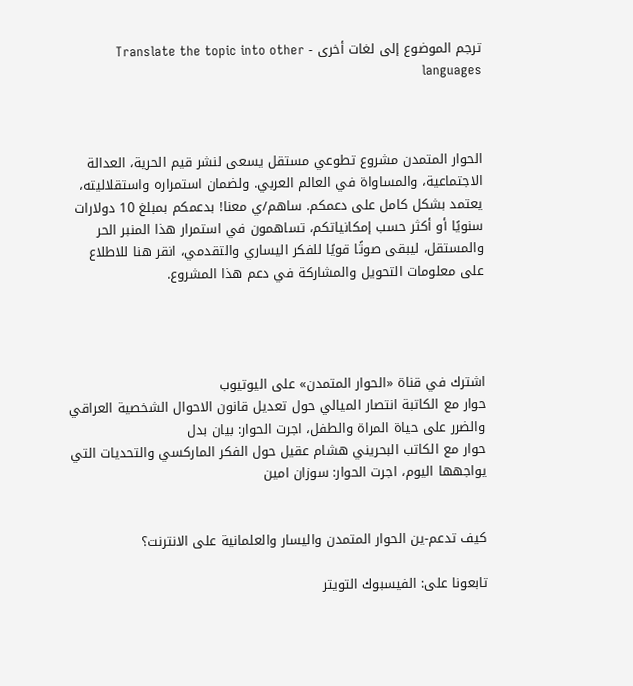ترجم الموضوع إلى لغات أخرى - Translate the topic into other languages



الحوار المتمدن مشروع تطوعي مستقل يسعى لنشر قيم الحرية، العدالة الاجتماعية، والمساواة في العالم العربي. ولضمان استمراره واستقلاليته، يعتمد بشكل كامل على دعمكم. ساهم/ي معنا! بدعمكم بمبلغ 10 دولارات سنويًا أو أكثر حسب إمكانياتكم، تساهمون في استمرار هذا المنبر الحر والمستقل، ليبقى صوتًا قويًا للفكر اليساري والتقدمي، انقر هنا للاطلاع على معلومات التحويل والمشاركة في دعم هذا المشروع.




اشترك في قناة «الحوار المتمدن» على اليوتيوب
حوار مع الكاتبة انتصار الميالي حول تعديل قانون الاحوال الشخصية العراقي والضرر على حياة المراة والطفل، اجرت الحوار: بيان بدل
حوار مع الكاتب البحريني هشام عقيل حول الفكر الماركسي والتحديات التي يواجهها اليوم، اجرت الحوار: سوزان امين


كيف تدعم-ين الحوار المتمدن واليسار والعلمانية على الانترنت؟

تابعونا على: الفيسبوك التويتر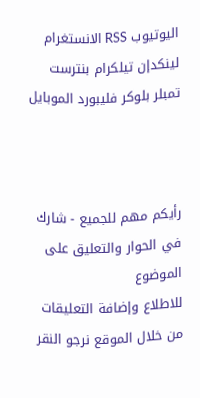اليوتيوب RSS الانستغرام لينكدإن تيلكرام بنترست تمبلر بلوكر فليبورد الموبايل



رأيكم مهم للجميع - شارك في الحوار والتعليق على الموضوع
للاطلاع وإضافة التعليقات من خلال الموقع نرجو النقر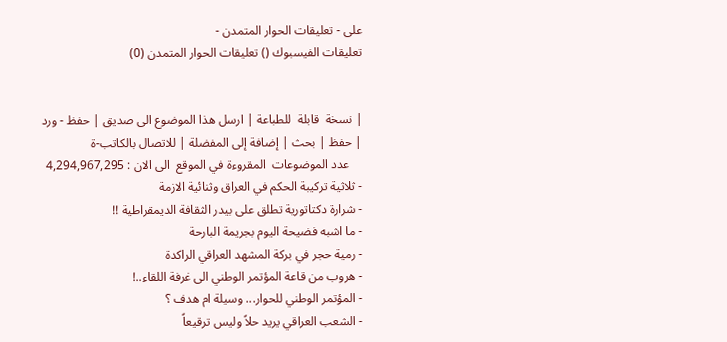على - تعليقات الحوار المتمدن -
تعليقات الفيسبوك () تعليقات الحوار المتمدن (0)


| نسخة  قابلة  للطباعة | ارسل هذا الموضوع الى صديق | حفظ - ورد
| حفظ | بحث | إضافة إلى المفضلة | للاتصال بالكاتب-ة
    عدد الموضوعات  المقروءة في الموقع  الى الان : 4,294,967,295
- ثلاثية تركيبة الحكم في العراق وثنائية الازمة
- شرارة دكتاتورية تطلق على بيدر الثقافة الديمقراطية !!
- ما اشبه فضيحة اليوم بجريمة البارحة
- رمية حجر في بركة المشهد العراقي الراكدة
- هروب من قاعة المؤتمر الوطني الى غرفة اللقاء..!
- المؤتمر الوطني للحوار... وسيلة ام هدف ؟
- الشعب العراقي يريد حلاً وليس ترقيعاً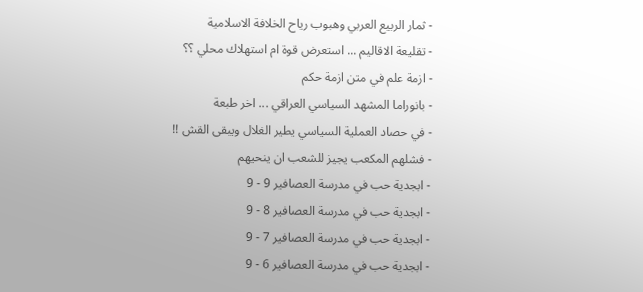- ثمار الربيع العربي وهبوب رياح الخلافة الاسلامية
- تقليعة الاقاليم ... استعرض قوة ام استهلاك محلي ؟؟
- ازمة علم في متن ازمة حكم
- بانوراما المشهد السياسي العراقي ... اخر طبعة
- في حصاد العملية السياسي يطير الغلال ويبقى القش !!
- فشلهم المكعب يجيز للشعب ان ينحيهم
- ابجدية حب في مدرسة العصافير 9 - 9
- ابجدية حب في مدرسة العصافير 8 - 9
- ابجدية حب في مدرسة العصافير 7 - 9
- ابجدية حب في مدرسة العصافير 6 - 9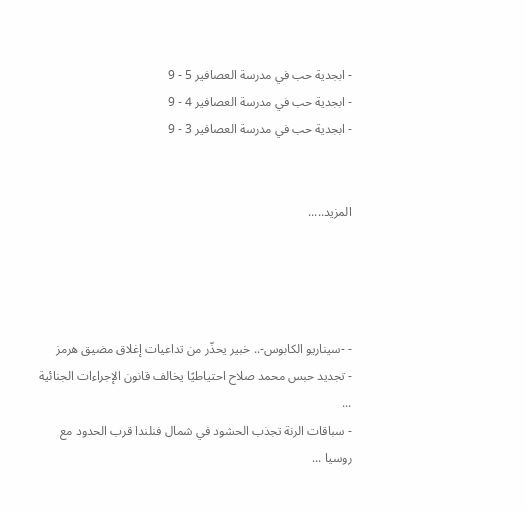- ابجدية حب في مدرسة العصافير 5 - 9
- ابجدية حب في مدرسة العصافير 4 - 9
- ابجدية حب في مدرسة العصافير 3 - 9


المزيد.....




- -سيناريو الكابوس-.. خبير يحذّر من تداعيات إغلاق مضيق هرمز
- تجديد حبس محمد صلاح احتياطيًا يخالف قانون الإجراءات الجنائية ...
- سباقات الرنة تجذب الحشود في شمال فنلندا قرب الحدود مع روسيا ...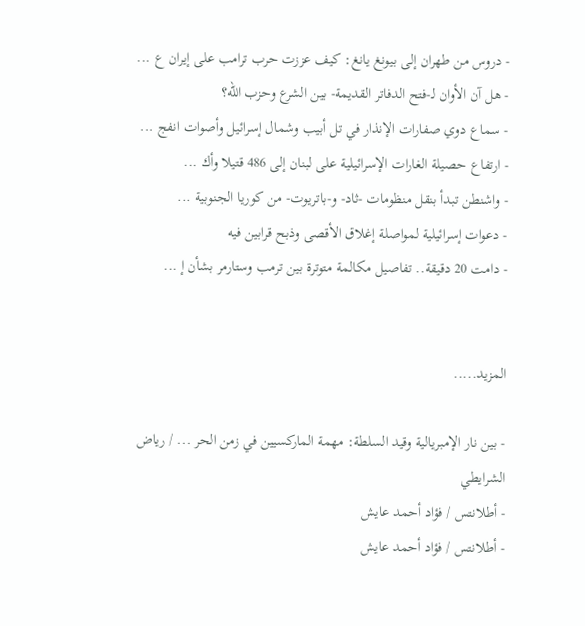- دروس من طهران إلى بيونغ يانغ: كيف عززت حرب ترامب على إيران ع ...
- هل آن الأوان لـ-فتح الدفاتر القديمة- بين الشرع وحزب الله؟
- سماع دوي صفارات الإنذار في تل أبيب وشمال إسرائيل وأصوات انفج ...
- ارتفاع حصيلة الغارات الإسرائيلية على لبنان إلى 486 قتيلا وأك ...
- واشنطن تبدأ بنقل منظومات -ثاد- و-باتريوت- من كوريا الجنوبية ...
- دعوات إسرائيلية لمواصلة إغلاق الأقصى وذبح قرابين فيه
- دامت 20 دقيقة.. تفاصيل مكالمة متوترة بين ترمب وستارمر بشأن إ ...


المزيد.....

- بين نار الإمبريالية وقيد السلطة: مهمة الماركسيين في زمن الحر ... / رياض الشرايطي
- أطلانتس / فؤاد أحمد عايش
- أطلانتس / فؤاد أحمد عايش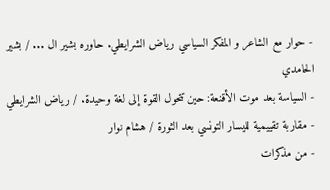- حوار مع الشاعر و المفكر السياسي رياض الشرايطي. حاوره بشير ال ... / بشير الحامدي
- السياسة بعد موت الأقنعة: حين تتحول القوة إلى لغة وحيدة. / رياض الشرايطي
- مقاربة تقييمية لليسار التونسي بعد الثورة / هشام نوار
- من مذكرات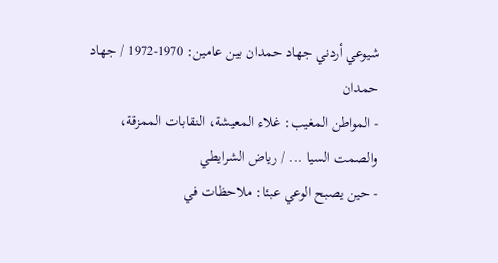شيوعي أردني جهاد حمدان بين عامين: 1970-1972 / جهاد حمدان
- المواطن المغيب: غلاء المعيشة، النقابات الممزقة، والصمت السيا ... / رياض الشرايطي
- حين يصبح الوعي عبئا: ملاحظات في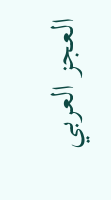العجز العربي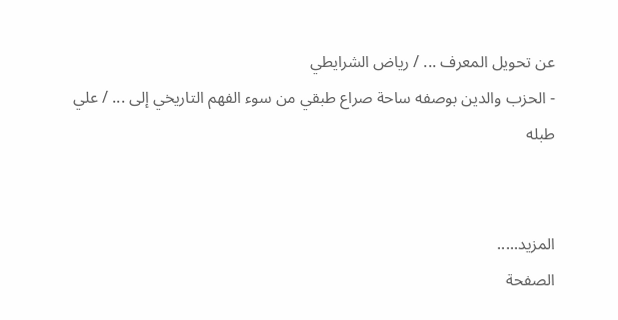عن تحويل المعرف ... / رياض الشرايطي
- الحزب والدين بوصفه ساحة صراع طبقي من سوء الفهم التاريخي إلى ... / علي طبله


المزيد.....
الصفحة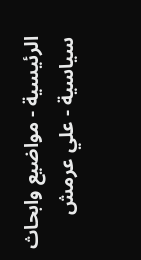الرئيسية - مواضيع وابحاث سياسية - علي عرمش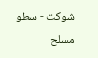شوكت - سطو مسلح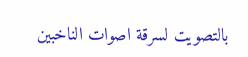بالتصويت لسرقة اصوات الناخبين